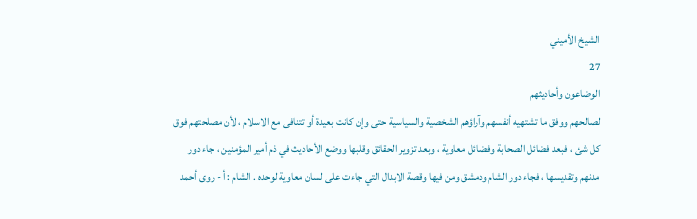الشيخ الأميني
27
الوضاعون وأحاديثهم
لصالحهم ووفق ما تشتهيه أنفسهم وآراؤهم الشخصية والسياسية حتى وإن كانت بعيدة أو تتنافى مع الاسلام ، لأن مصلحتهم فوق كل شئ ، فبعد فضائل الصحابة وفضائل معاوية ، وبعد تزوير الحقائق وقلبها ووضع الأحاديث في ذم أمير المؤمنين ، جاء دور مدنهم وتقديسها ، فجاء دور الشام ودمشق ومن فيها وقصة الابدال التي جاءت على لسان معاوية لوحده . الشام : أ - روى أحمد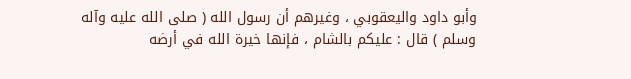وأبو داود واليعقوبي ، وغيرهم أن رسول الله ( صلى الله عليه وآله وسلم ) قال : عليكم بالشام ، فإنها خيرة الله في أرضه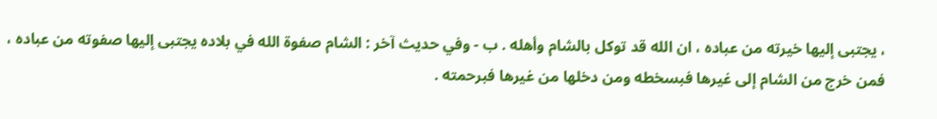، يجتبى إليها خيرته من عباده ، ان الله قد توكل بالشام وأهله . ب - وفي حديث آخر : الشام صفوة الله في بلاده يجتبى إليها صفوته من عباده ، فمن خرج من الشام إلى غيرها فبسخطه ومن دخلها من غيرها فبرحمته .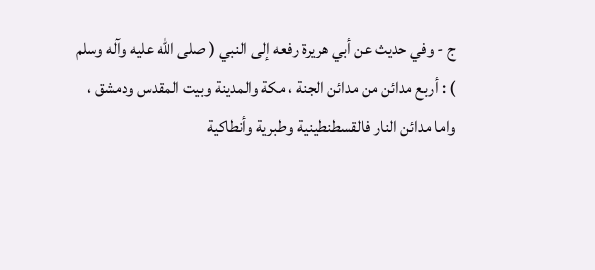ج - وفي حديث عن أبي هريرة رفعه إلى النبي ( صلى الله عليه وآله وسلم ) : أربع مدائن من مدائن الجنة ، مكة والمدينة وبيت المقدس ودمشق ، واما مدائن النار فالقسطنطينية وطبرية وأنطاكية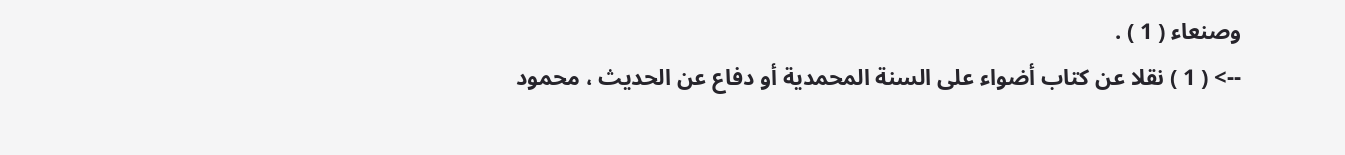وصنعاء ( 1 ) .
--> ( 1 ) نقلا عن كتاب أضواء على السنة المحمدية أو دفاع عن الحديث ، محمود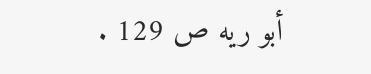أبو ريه ص 129 .